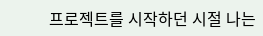프로젝트를 시작하던 시절 나는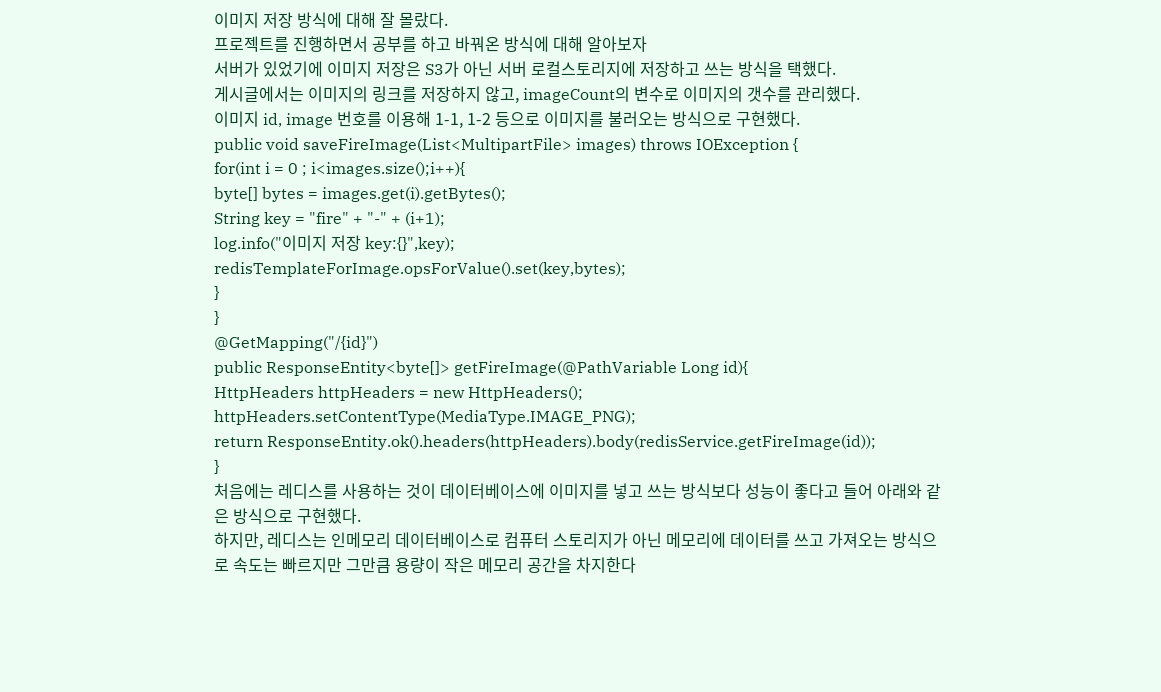이미지 저장 방식에 대해 잘 몰랐다.
프로젝트를 진행하면서 공부를 하고 바꿔온 방식에 대해 알아보자
서버가 있었기에 이미지 저장은 S3가 아닌 서버 로컬스토리지에 저장하고 쓰는 방식을 택했다.
게시글에서는 이미지의 링크를 저장하지 않고, imageCount의 변수로 이미지의 갯수를 관리했다.
이미지 id, image 번호를 이용해 1-1, 1-2 등으로 이미지를 불러오는 방식으로 구현했다.
public void saveFireImage(List<MultipartFile> images) throws IOException {
for(int i = 0 ; i<images.size();i++){
byte[] bytes = images.get(i).getBytes();
String key = "fire" + "-" + (i+1);
log.info("이미지 저장 key:{}",key);
redisTemplateForImage.opsForValue().set(key,bytes);
}
}
@GetMapping("/{id}")
public ResponseEntity<byte[]> getFireImage(@PathVariable Long id){
HttpHeaders httpHeaders = new HttpHeaders();
httpHeaders.setContentType(MediaType.IMAGE_PNG);
return ResponseEntity.ok().headers(httpHeaders).body(redisService.getFireImage(id));
}
처음에는 레디스를 사용하는 것이 데이터베이스에 이미지를 넣고 쓰는 방식보다 성능이 좋다고 들어 아래와 같은 방식으로 구현했다.
하지만, 레디스는 인메모리 데이터베이스로 컴퓨터 스토리지가 아닌 메모리에 데이터를 쓰고 가져오는 방식으로 속도는 빠르지만 그만큼 용량이 작은 메모리 공간을 차지한다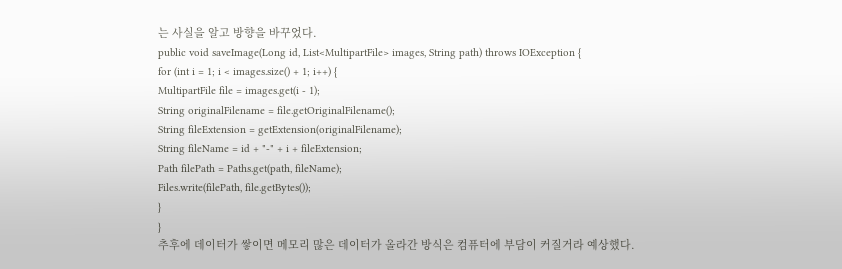는 사실을 알고 방향을 바꾸었다.
public void saveImage(Long id, List<MultipartFile> images, String path) throws IOException {
for (int i = 1; i < images.size() + 1; i++) {
MultipartFile file = images.get(i - 1);
String originalFilename = file.getOriginalFilename();
String fileExtension = getExtension(originalFilename);
String fileName = id + "-" + i + fileExtension;
Path filePath = Paths.get(path, fileName);
Files.write(filePath, file.getBytes());
}
}
추후에 데이터가 쌓이면 메모리 많은 데이터가 올라간 방식은 컴퓨터에 부담이 커질거라 예상했다.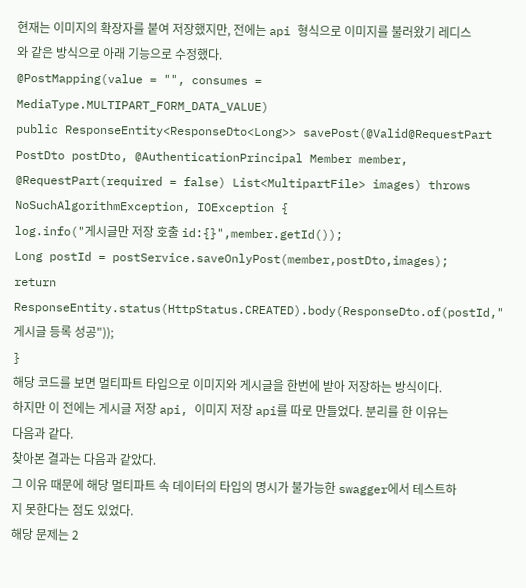현재는 이미지의 확장자를 붙여 저장했지만, 전에는 api 형식으로 이미지를 불러왔기 레디스와 같은 방식으로 아래 기능으로 수정했다.
@PostMapping(value = "", consumes = MediaType.MULTIPART_FORM_DATA_VALUE)
public ResponseEntity<ResponseDto<Long>> savePost(@Valid@RequestPart PostDto postDto, @AuthenticationPrincipal Member member, @RequestPart(required = false) List<MultipartFile> images) throws NoSuchAlgorithmException, IOException {
log.info("게시글만 저장 호출 id:{}",member.getId());
Long postId = postService.saveOnlyPost(member,postDto,images);
return ResponseEntity.status(HttpStatus.CREATED).body(ResponseDto.of(postId,"게시글 등록 성공"));
}
해당 코드를 보면 멀티파트 타입으로 이미지와 게시글을 한번에 받아 저장하는 방식이다.
하지만 이 전에는 게시글 저장 api, 이미지 저장 api를 따로 만들었다. 분리를 한 이유는 다음과 같다.
찾아본 결과는 다음과 같았다.
그 이유 때문에 해당 멀티파트 속 데이터의 타입의 명시가 불가능한 swagger에서 테스트하지 못한다는 점도 있었다.
해당 문제는 2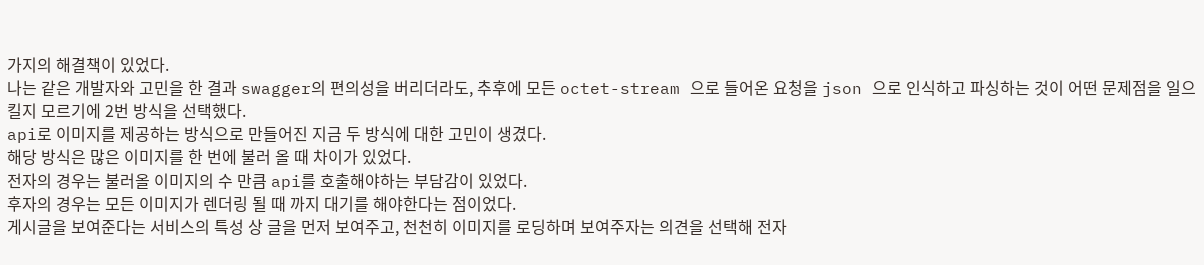가지의 해결책이 있었다.
나는 같은 개발자와 고민을 한 결과 swagger의 편의성을 버리더라도, 추후에 모든 octet-stream 으로 들어온 요청을 json 으로 인식하고 파싱하는 것이 어떤 문제점을 일으킬지 모르기에 2번 방식을 선택했다.
api로 이미지를 제공하는 방식으로 만들어진 지금 두 방식에 대한 고민이 생겼다.
해당 방식은 많은 이미지를 한 번에 불러 올 때 차이가 있었다.
전자의 경우는 불러올 이미지의 수 만큼 api를 호출해야하는 부담감이 있었다.
후자의 경우는 모든 이미지가 렌더링 될 때 까지 대기를 해야한다는 점이었다.
게시글을 보여준다는 서비스의 특성 상 글을 먼저 보여주고, 천천히 이미지를 로딩하며 보여주자는 의견을 선택해 전자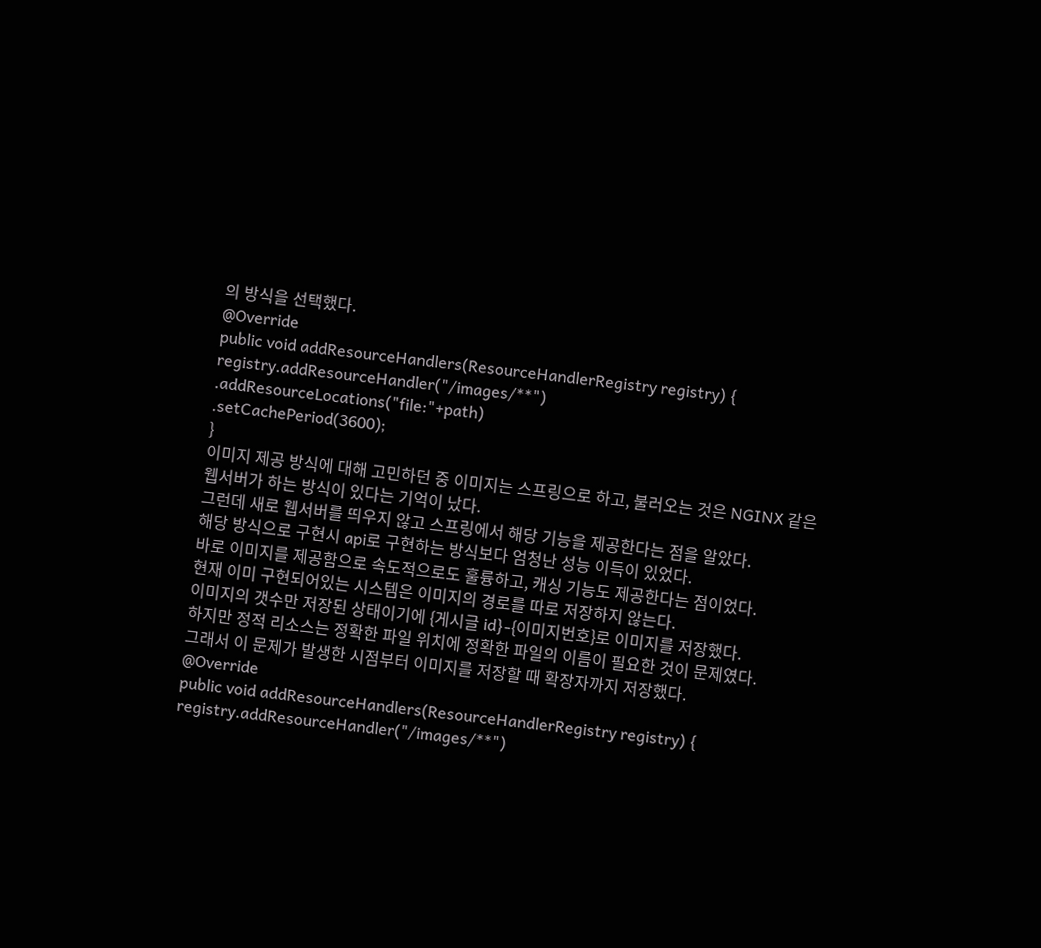의 방식을 선택했다.
@Override
public void addResourceHandlers(ResourceHandlerRegistry registry) {
registry.addResourceHandler("/images/**")
.addResourceLocations("file:"+path)
.setCachePeriod(3600);
}
이미지 제공 방식에 대해 고민하던 중 이미지는 스프링으로 하고, 불러오는 것은 NGINX 같은 웹서버가 하는 방식이 있다는 기억이 났다.
그런데 새로 웹서버를 띄우지 않고 스프링에서 해당 기능을 제공한다는 점을 알았다.
해당 방식으로 구현시 api로 구현하는 방식보다 엄청난 성능 이득이 있었다.
바로 이미지를 제공함으로 속도적으로도 훌륭하고, 캐싱 기능도 제공한다는 점이었다.
현재 이미 구현되어있는 시스템은 이미지의 경로를 따로 저장하지 않는다.
이미지의 갯수만 저장된 상태이기에 {게시글 id}-{이미지번호}로 이미지를 저장했다.
하지만 정적 리소스는 정확한 파일 위치에 정확한 파일의 이름이 필요한 것이 문제였다.
그래서 이 문제가 발생한 시점부터 이미지를 저장할 때 확장자까지 저장했다.
@Override
public void addResourceHandlers(ResourceHandlerRegistry registry) {
registry.addResourceHandler("/images/**")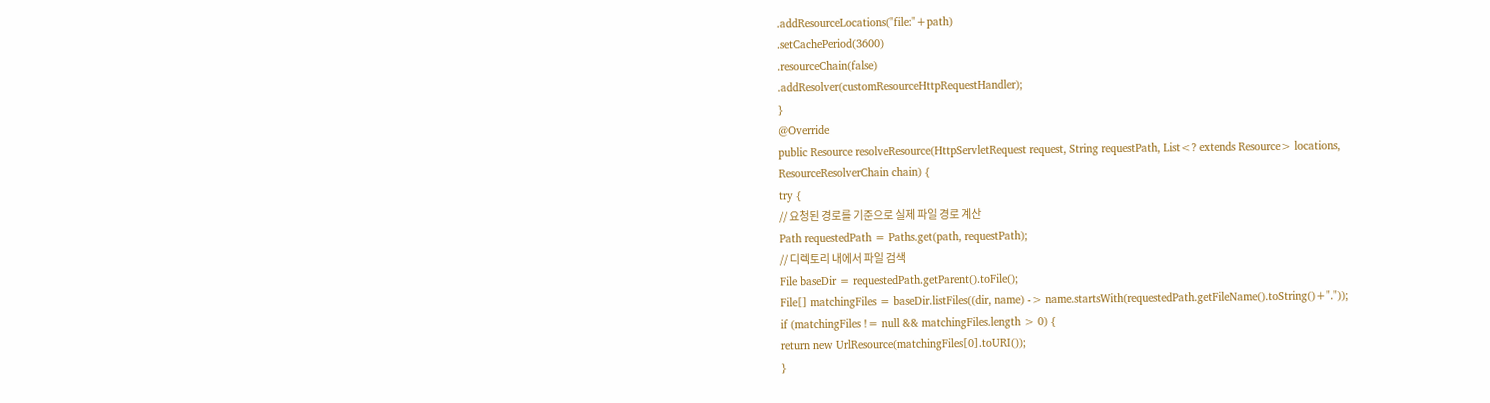.addResourceLocations("file:"+path)
.setCachePeriod(3600)
.resourceChain(false)
.addResolver(customResourceHttpRequestHandler);
}
@Override
public Resource resolveResource(HttpServletRequest request, String requestPath, List<? extends Resource> locations, ResourceResolverChain chain) {
try {
// 요청된 경로를 기준으로 실제 파일 경로 계산
Path requestedPath = Paths.get(path, requestPath);
// 디렉토리 내에서 파일 검색
File baseDir = requestedPath.getParent().toFile();
File[] matchingFiles = baseDir.listFiles((dir, name) -> name.startsWith(requestedPath.getFileName().toString()+"."));
if (matchingFiles != null && matchingFiles.length > 0) {
return new UrlResource(matchingFiles[0].toURI());
}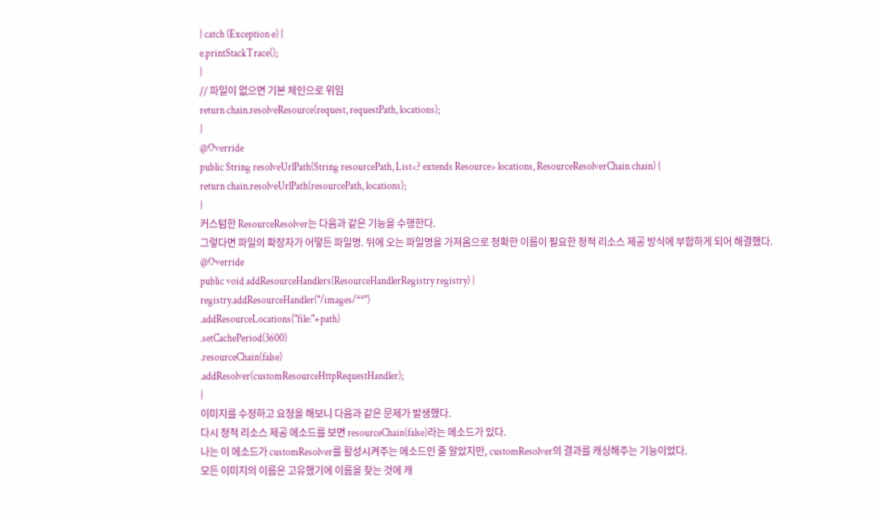} catch (Exception e) {
e.printStackTrace();
}
// 파일이 없으면 기본 체인으로 위임
return chain.resolveResource(request, requestPath, locations);
}
@Override
public String resolveUrlPath(String resourcePath, List<? extends Resource> locations, ResourceResolverChain chain) {
return chain.resolveUrlPath(resourcePath, locations);
}
커스텀한 ResourceResolver는 다음과 같은 기능을 수행한다.
그렇다면 파일의 확장자가 어떻든 파일명. 뒤에 오는 파일명을 가져옴으로 정확한 이름이 필요한 정적 리소스 제공 방식에 부합하게 되어 해결했다.
@Override
public void addResourceHandlers(ResourceHandlerRegistry registry) {
registry.addResourceHandler("/images/**")
.addResourceLocations("file:"+path)
.setCachePeriod(3600)
.resourceChain(false)
.addResolver(customResourceHttpRequestHandler);
}
이미지를 수정하고 요청을 해보니 다음과 같은 문제가 발생했다.
다시 정적 리소스 제공 메소드를 보면 resourceChain(false)라는 메소드가 있다.
나는 이 메소드가 customResolver를 활성시켜주는 메소드인 줄 알았지만, customResolver의 결과를 캐싱해주는 기능이었다.
모든 이미지의 이름은 고유했기에 이름을 찾는 것에 캐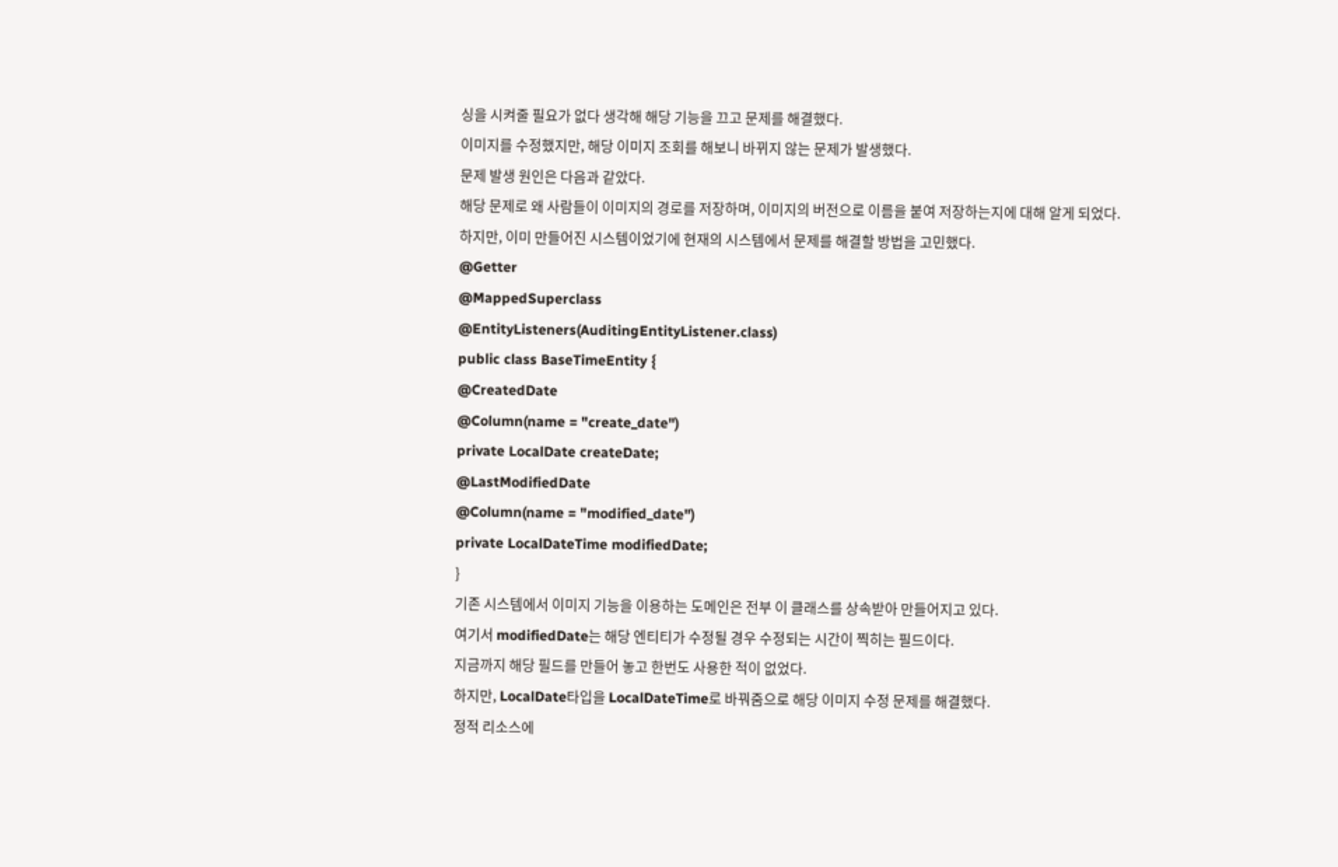싱을 시켜줄 필요가 없다 생각해 해당 기능을 끄고 문제를 해결했다.
이미지를 수정했지만, 해당 이미지 조회를 해보니 바뀌지 않는 문제가 발생했다.
문제 발생 원인은 다음과 같았다.
해당 문제로 왜 사람들이 이미지의 경로를 저장하며, 이미지의 버전으로 이름을 붙여 저장하는지에 대해 알게 되었다.
하지만, 이미 만들어진 시스템이었기에 현재의 시스템에서 문제를 해결할 방법을 고민했다.
@Getter
@MappedSuperclass
@EntityListeners(AuditingEntityListener.class)
public class BaseTimeEntity {
@CreatedDate
@Column(name = "create_date")
private LocalDate createDate;
@LastModifiedDate
@Column(name = "modified_date")
private LocalDateTime modifiedDate;
}
기존 시스템에서 이미지 기능을 이용하는 도메인은 전부 이 클래스를 상속받아 만들어지고 있다.
여기서 modifiedDate는 해당 엔티티가 수정될 경우 수정되는 시간이 찍히는 필드이다.
지금까지 해당 필드를 만들어 놓고 한번도 사용한 적이 없었다.
하지만, LocalDate타입을 LocalDateTime로 바꿔줌으로 해당 이미지 수정 문제를 해결했다.
정적 리소스에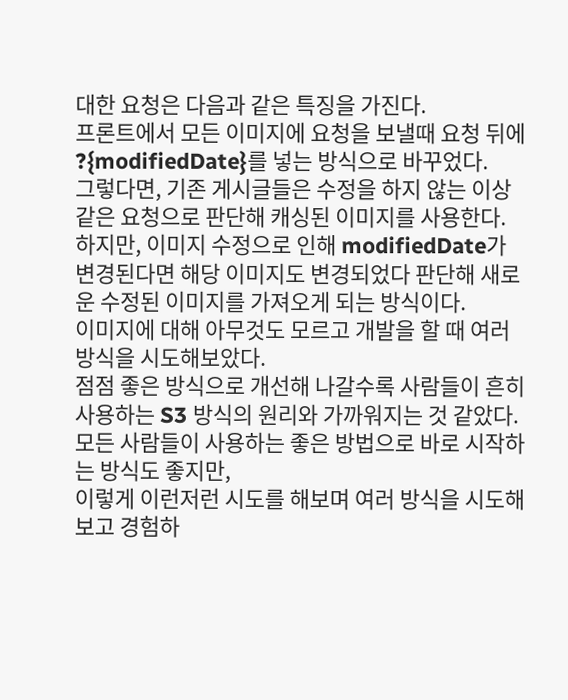대한 요청은 다음과 같은 특징을 가진다.
프론트에서 모든 이미지에 요청을 보낼때 요청 뒤에 ?{modifiedDate}를 넣는 방식으로 바꾸었다.
그렇다면, 기존 게시글들은 수정을 하지 않는 이상 같은 요청으로 판단해 캐싱된 이미지를 사용한다.
하지만, 이미지 수정으로 인해 modifiedDate가 변경된다면 해당 이미지도 변경되었다 판단해 새로운 수정된 이미지를 가져오게 되는 방식이다.
이미지에 대해 아무것도 모르고 개발을 할 때 여러 방식을 시도해보았다.
점점 좋은 방식으로 개선해 나갈수록 사람들이 흔히 사용하는 S3 방식의 원리와 가까워지는 것 같았다.
모든 사람들이 사용하는 좋은 방법으로 바로 시작하는 방식도 좋지만,
이렇게 이런저런 시도를 해보며 여러 방식을 시도해보고 경험하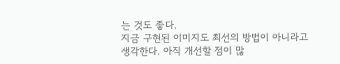는 것도 좋다.
지금 구현된 이미지도 최선의 방법이 아니라고 생각한다. 아직 개선할 점이 많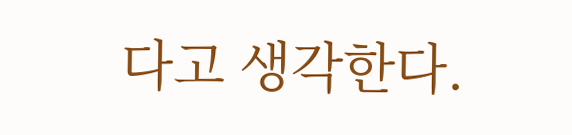다고 생각한다.